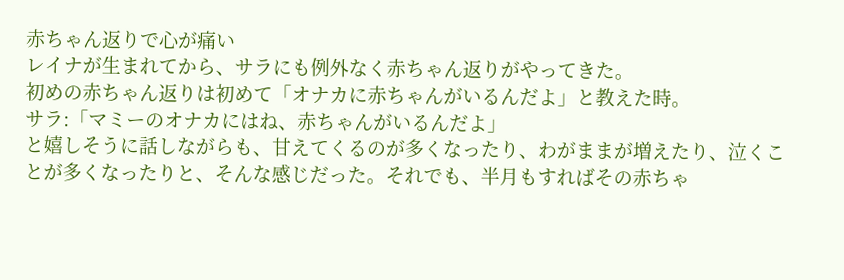赤ちゃん返りで心が痛い
レイナが生まれてから、サラにも例外なく赤ちゃん返りがやってきた。
初めの赤ちゃん返りは初めて「オナカに赤ちゃんがいるんだよ」と教えた時。
サラ:「マミーのオナカにはね、赤ちゃんがいるんだよ」
と嬉しそうに話しながらも、甘えてくるのが多くなったり、わがままが増えたり、泣くことが多くなったりと、そんな感じだった。それでも、半月もすればその赤ちゃ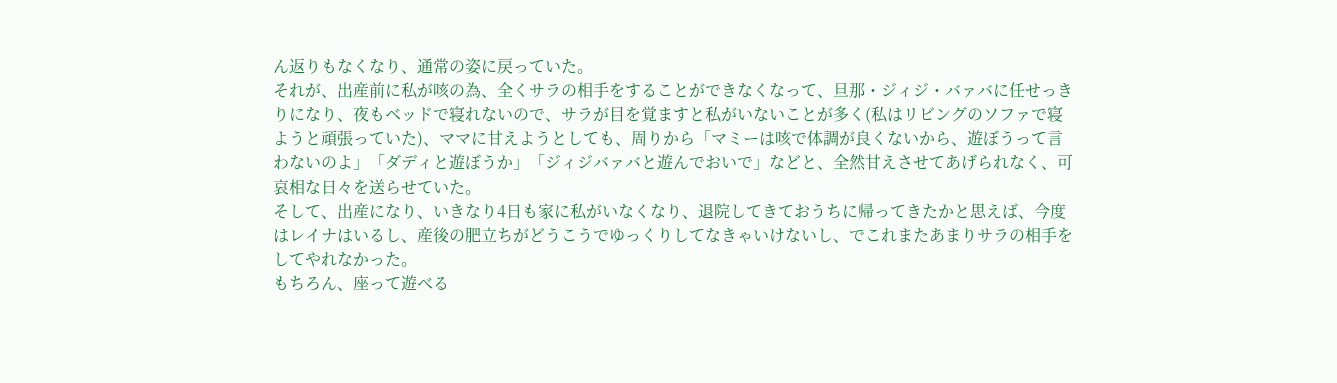ん返りもなくなり、通常の姿に戻っていた。
それが、出産前に私が咳の為、全くサラの相手をすることができなくなって、旦那・ジィジ・バァバに任せっきりになり、夜もベッドで寝れないので、サラが目を覚ますと私がいないことが多く(私はリビングのソファで寝ようと頑張っていた)、ママに甘えようとしても、周りから「マミーは咳で体調が良くないから、遊ぼうって言わないのよ」「ダディと遊ぼうか」「ジィジバァバと遊んでおいで」などと、全然甘えさせてあげられなく、可哀相な日々を送らせていた。
そして、出産になり、いきなり4日も家に私がいなくなり、退院してきておうちに帰ってきたかと思えば、今度はレイナはいるし、産後の肥立ちがどうこうでゆっくりしてなきゃいけないし、でこれまたあまりサラの相手をしてやれなかった。
もちろん、座って遊べる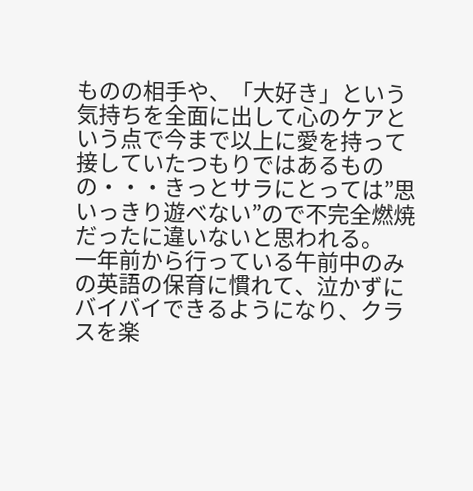ものの相手や、「大好き」という気持ちを全面に出して心のケアという点で今まで以上に愛を持って接していたつもりではあるものの・・・きっとサラにとっては”思いっきり遊べない”ので不完全燃焼だったに違いないと思われる。
一年前から行っている午前中のみの英語の保育に慣れて、泣かずにバイバイできるようになり、クラスを楽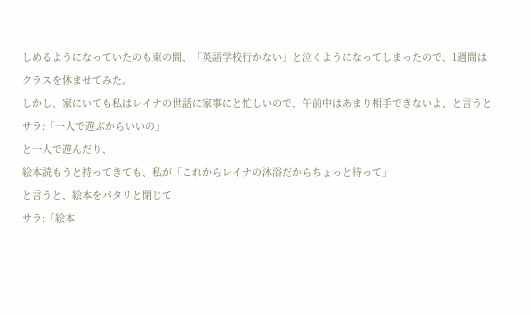しめるようになっていたのも束の間、「英語学校行かない」と泣くようになってしまったので、1週間はクラスを休ませてみた。
しかし、家にいても私はレイナの世話に家事にと忙しいので、午前中はあまり相手できないよ、と言うと
サラ:「一人で遊ぶからいいの」
と一人で遊んだり、
絵本読もうと持ってきても、私が「これからレイナの沐浴だからちょっと待って」
と言うと、絵本をパタリと閉じて
サラ:「絵本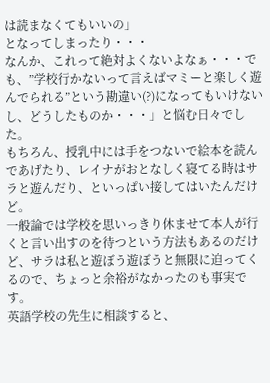は読まなくてもいいの」
となってしまったり・・・
なんか、これって絶対よくないよなぁ・・・でも、”学校行かないって言えばマミーと楽しく遊んでられる”という勘違い(?)になってもいけないし、どうしたものか・・・」と悩む日々でした。
もちろん、授乳中には手をつないで絵本を読んであげたり、レイナがおとなしく寝てる時はサラと遊んだり、といっぱい接してはいたんだけど。
一般論では学校を思いっきり休ませて本人が行くと言い出すのを待つという方法もあるのだけど、サラは私と遊ぼう遊ぼうと無限に迫ってくるので、ちょっと余裕がなかったのも事実です。
英語学校の先生に相談すると、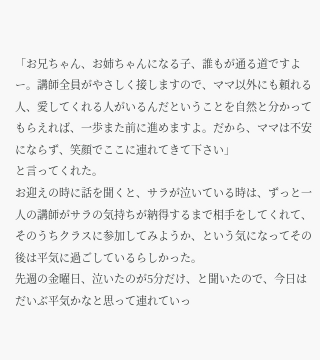「お兄ちゃん、お姉ちゃんになる子、誰もが通る道ですよー。講師全員がやさしく接しますので、ママ以外にも頼れる人、愛してくれる人がいるんだということを自然と分かってもらえれば、一歩また前に進めますよ。だから、ママは不安にならず、笑顔でここに連れてきて下さい」
と言ってくれた。
お迎えの時に話を聞くと、サラが泣いている時は、ずっと一人の講師がサラの気持ちが納得するまで相手をしてくれて、そのうちクラスに参加してみようか、という気になってその後は平気に過ごしているらしかった。
先週の金曜日、泣いたのが5分だけ、と聞いたので、今日はだいぶ平気かなと思って連れていっ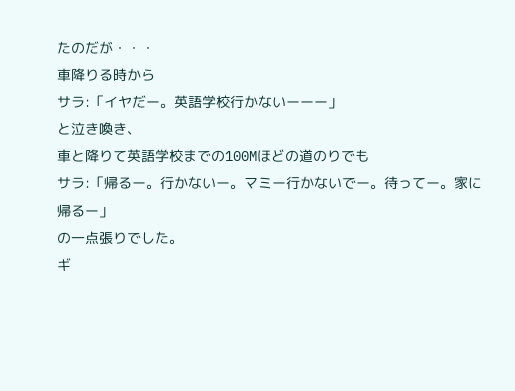たのだが・・・
車降りる時から
サラ:「イヤだー。英語学校行かないーーー」
と泣き喚き、
車と降りて英語学校までの100Mほどの道のりでも
サラ:「帰るー。行かないー。マミー行かないでー。待ってー。家に帰るー」
の一点張りでした。
ギ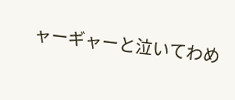ャーギャーと泣いてわめ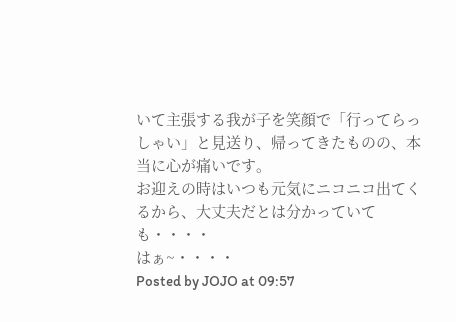いて主張する我が子を笑顔で「行ってらっしゃい」と見送り、帰ってきたものの、本当に心が痛いです。
お迎えの時はいつも元気にニコニコ出てくるから、大丈夫だとは分かっていても・・・・
はぁ~・・・・
Posted by JOJO at 09:57